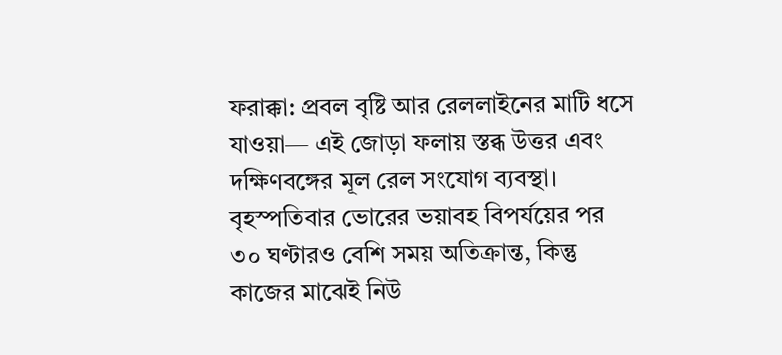ফরাক্কা: প্রবল বৃষ্টি আর রেললাইনের মাটি ধসে যাওয়া— এই জোড়া ফলায় স্তব্ধ উত্তর এবং দক্ষিণবঙ্গের মূল রেল সংযোগ ব্যবস্থা। বৃহস্পতিবার ভোরের ভয়াবহ বিপর্যয়ের পর ৩০ ঘণ্টারও বেশি সময় অতিক্রান্ত, কিন্তু কাজের মাঝেই নিউ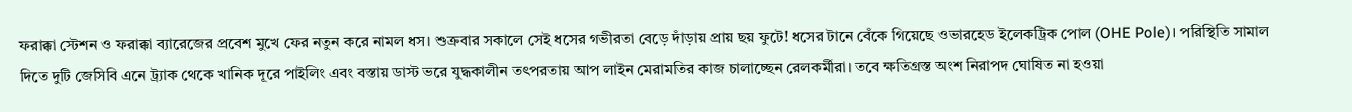ফরাক্কা স্টেশন ও ফরাক্কা ব্যারেজের প্রবেশ মুখে ফের নতুন করে নামল ধস। শুক্রবার সকালে সেই ধসের গভীরতা বেড়ে দাঁড়ায় প্রায় ছয় ফুটে! ধসের টানে বেঁকে গিয়েছে ওভারহেড ইলেকট্রিক পোল (OHE Pole)। পরিস্থিতি সামাল দিতে দুটি জেসিবি এনে ট্র্যাক থেকে খানিক দূরে পাইলিং এবং বস্তায় ডাস্ট ভরে যুদ্ধকালীন তৎপরতায় আপ লাইন মেরামতির কাজ চালাচ্ছেন রেলকর্মীরা। তবে ক্ষতিগ্রস্ত অংশ নিরাপদ ঘোষিত না হওয়া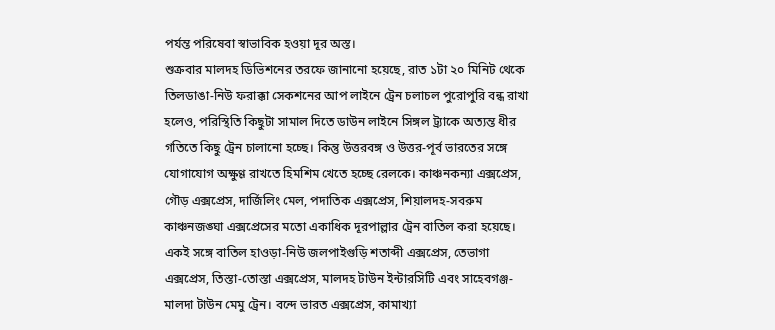পর্যন্ত পরিষেবা স্বাভাবিক হওয়া দূর অস্ত।
শুক্রবার মালদহ ডিভিশনের তরফে জানানো হয়েছে, রাত ১টা ২০ মিনিট থেকে তিলডাঙা-নিউ ফরাক্কা সেকশনের আপ লাইনে ট্রেন চলাচল পুরোপুরি বন্ধ রাখা হলেও, পরিস্থিতি কিছুটা সামাল দিতে ডাউন লাইনে সিঙ্গল ট্র্যাকে অত্যন্ত ধীর গতিতে কিছু ট্রেন চালানো হচ্ছে। কিন্তু উত্তরবঙ্গ ও উত্তর-পূর্ব ভারতের সঙ্গে যোগাযোগ অক্ষুণ্ণ রাখতে হিমশিম খেতে হচ্ছে রেলকে। কাঞ্চনকন্যা এক্সপ্রেস, গৌড় এক্সপ্রেস, দার্জিলিং মেল, পদাতিক এক্সপ্রেস, শিয়ালদহ-সবরুম কাঞ্চনজঙ্ঘা এক্সপ্রেসের মতো একাধিক দূরপাল্লার ট্রেন বাতিল করা হয়েছে। একই সঙ্গে বাতিল হাওড়া-নিউ জলপাইগুড়ি শতাব্দী এক্সপ্রেস, তেভাগা এক্সপ্রেস, তিস্তা-তোস্তা এক্সপ্রেস, মালদহ টাউন ইন্টারসিটি এবং সাহেবগঞ্জ-মালদা টাউন মেমু ট্রেন। বন্দে ভারত এক্সপ্রেস, কামাখ্যা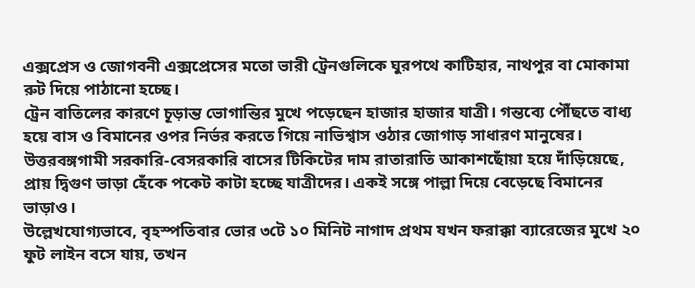এক্সপ্রেস ও জোগবনী এক্সপ্রেসের মতো ভারী ট্রেনগুলিকে ঘুরপথে কাটিহার, নাথপুর বা মোকামা রুট দিয়ে পাঠানো হচ্ছে।
ট্রেন বাতিলের কারণে চূড়ান্ত ভোগান্তির মুখে পড়েছেন হাজার হাজার যাত্রী। গন্তব্যে পৌঁছতে বাধ্য হয়ে বাস ও বিমানের ওপর নির্ভর করতে গিয়ে নাভিশ্বাস ওঠার জোগাড় সাধারণ মানুষের। উত্তরবঙ্গগামী সরকারি-বেসরকারি বাসের টিকিটের দাম রাতারাতি আকাশছোঁয়া হয়ে দাঁড়িয়েছে, প্রায় দ্বিগুণ ভাড়া হেঁকে পকেট কাটা হচ্ছে যাত্রীদের। একই সঙ্গে পাল্লা দিয়ে বেড়েছে বিমানের ভাড়াও।
উল্লেখযোগ্যভাবে, বৃহস্পতিবার ভোর ৩টে ১০ মিনিট নাগাদ প্রথম যখন ফরাক্কা ব্যারেজের মুখে ২০ ফুট লাইন বসে যায়, তখন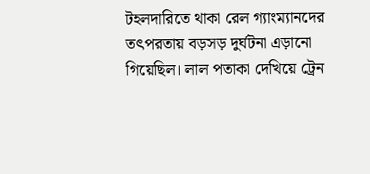টহলদারিতে থাকা রেল গ্যাংম্যানদের তৎপরতায় বড়সড় দুর্ঘটনা এড়ানো গিয়েছিল। লাল পতাকা দেখিয়ে ট্রেন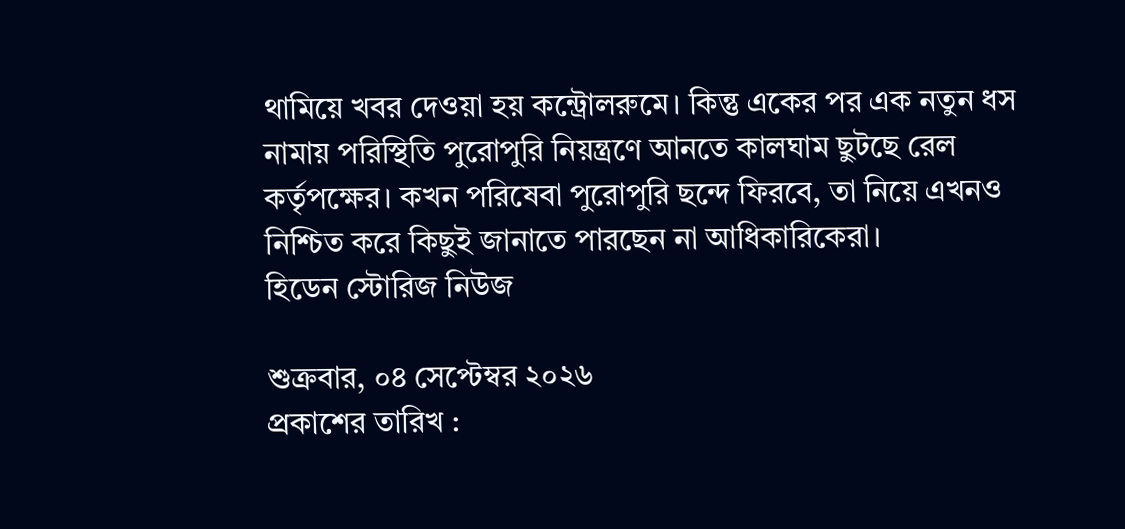থামিয়ে খবর দেওয়া হয় কন্ট্রোলরুমে। কিন্তু একের পর এক নতুন ধস নামায় পরিস্থিতি পুরোপুরি নিয়ন্ত্রণে আনতে কালঘাম ছুটছে রেল কর্তৃপক্ষের। কখন পরিষেবা পুরোপুরি ছন্দে ফিরবে, তা নিয়ে এখনও নিশ্চিত করে কিছুই জানাতে পারছেন না আধিকারিকেরা।
হিডেন স্টোরিজ নিউজ

শুক্রবার, ০৪ সেপ্টেম্বর ২০২৬
প্রকাশের তারিখ :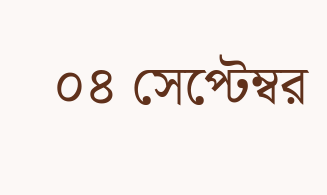০৪ সেপ্টেম্বর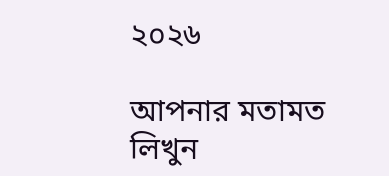২০২৬

আপনার মতামত লিখুন